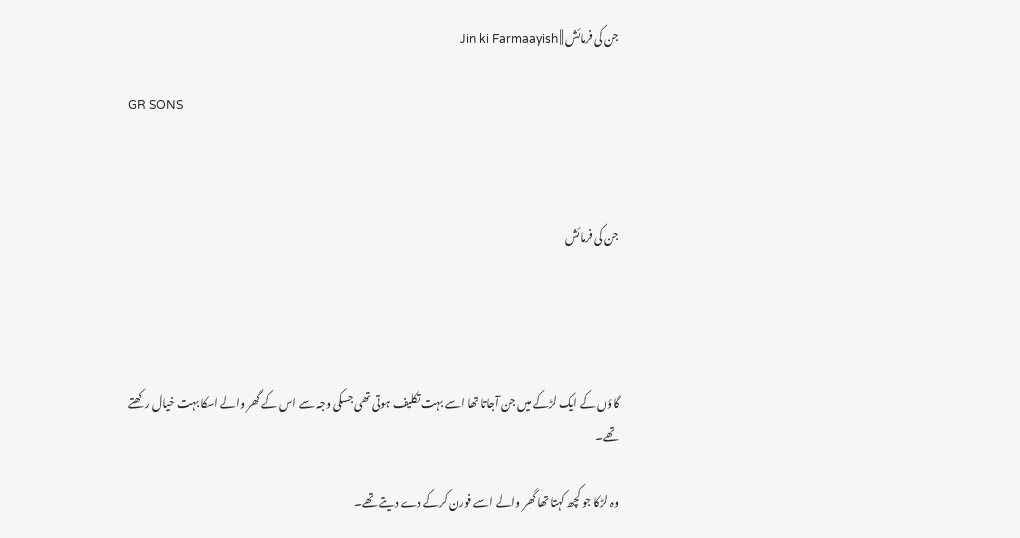جن کی فرمائش || Jin ki Farmaayish

GR SONS



جن کی فرمائش




گاؤں کے ایک لڑکے میں جن آجاتا تھا اسے بہت تکلیف ہوتی تھی جسکی وجہ سے اس کے گھر والے اسکا بہت خیال رکھتے تھے۔

وہ لڑکا جو کچھ کہتا تھا گھر والے اسے فورن کرکے دے دیتے تھے۔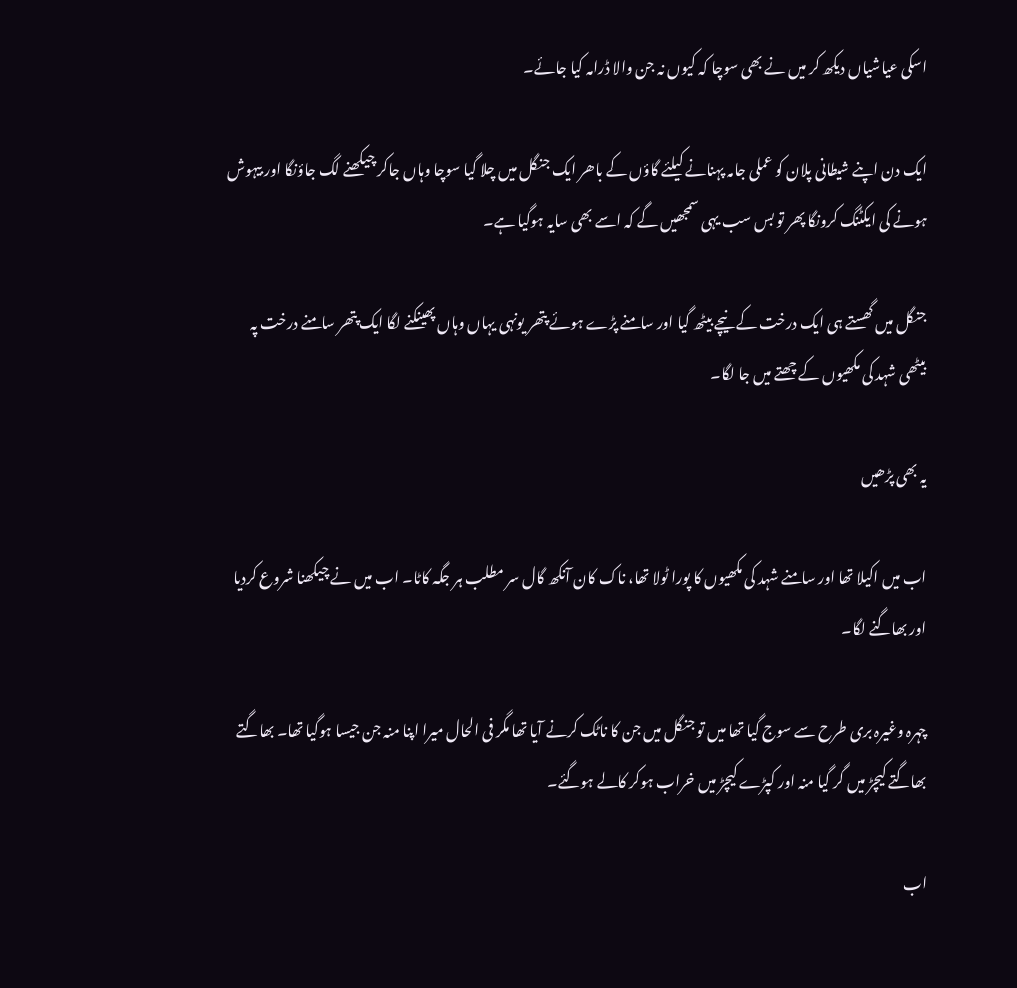اسکی عیاشیاں دیکھ کر میں نے بھی سوچا کہ کیوں نہ جن والا ڈرامہ کیا جائے۔

ایک دن اپنے شیطانی پلان کو عملی جامہ پہنانے کیلئے گاؤں کے باھر ایک جنگل میں چلا گیا سوچا وہاں جاکر چیکھنے لگ جاؤنگا اور بیہوش ہونے کی ایکٹنگ کرونگا پھر تو بس سب یہی سمجھیں گے کہ اسے بھی سایہ ہوگیا ہے۔

جنگل میں گھستے ہی ایک درخت کے نیچے بیٹھ گیا اور سامنے پڑے ہوئے پتھر یونہی یہاں وہاں پھینکنے لگا ایک پتھر سامنے درخت پہ بیٹھی شہد کی مکھیوں کے چھتے میں جا لگا۔

یہ بھی پڑھیں

اب میں اکیلا تھا اور سامنے شہد کی مکھیوں کا پورا ٹولا تھا، ناک کان آنکھ گال سر مطلب ہر جگہ کاٹا۔ اب میں نے چیکھنا شروع کردیا اور بھاگنے لگا۔

چہرہ وغیرہ بری طرح سے سوج گیا تھا میں تو جنگل میں جن کا ناٹک کرنے آیا تھا مگر فی الحال میرا اپنا منہ جن جیسا ہوگیا تھا۔ بھاگتے بھاگتے کیچڑ میں گر گیا منہ اور کپڑے کیچڑ میں خراب ہوکر کالے ہوگئے۔

اب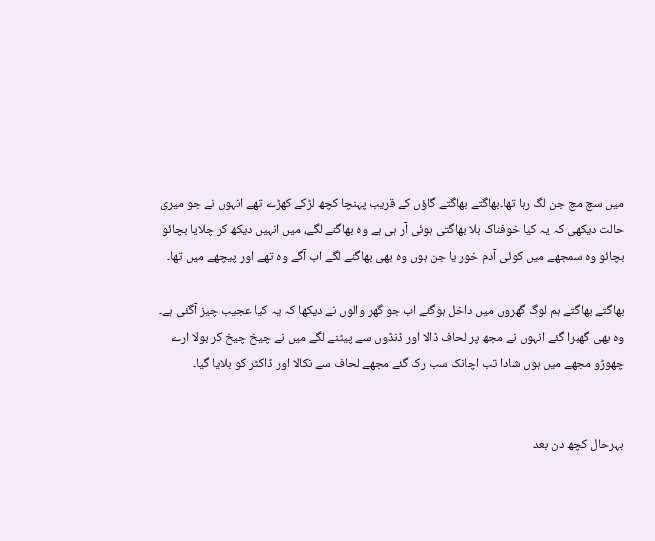میں سچ مچ جن لگ رہا تھا۔بھاگتے بھاگتے گاؤں کے قریب پہنچا کچھ لڑکے کھڑے تھے انہوں نے جو میری حالت دیکھی کہ یہ کیا خوفناک بلا بھاگتی ہوئی آر ہی ہے وہ بھاگنے لگے، میں انہیں دیکھ کر چلایا بچائو بچائو وہ سمجھے میں کوئی آدم خور یا جن ہوں وہ بھی بھاگنے لگے اب آگے وہ تھے اور پیچھے میں تھا۔

بھاگتے بھاگتے ہم لوگ گھروں میں داخل ہوگئے اب جو گھر والوں نے دیکھا کہ یہ کیا عجیب چیز آگئی ہے۔ وہ بھی گھبرا گئے انہوں نے مجھ پر لحاف ڈالا اور ڈنڈوں سے پیٹنے لگے میں نے چیخ چیخ کر بولا ارے چھوڑو مجھے میں ہوں شادا تب اچانک سب رک گئے مجھے لحاف سے نکالا اور ڈاکٹر کو بلایا گیا۔


بہرحال کچھ دن بعد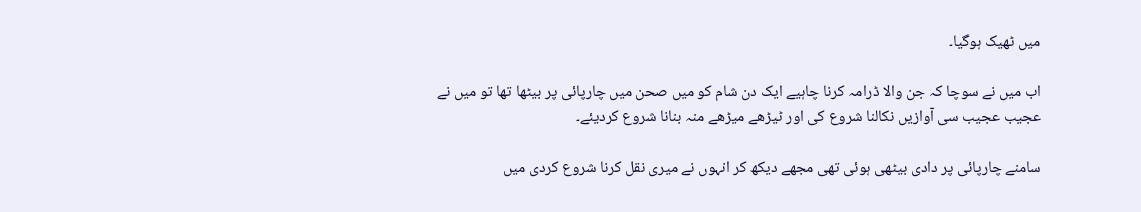میں ٹھیک ہوگیا۔

اب میں نے سوچا کہ جن والا ڈرامہ کرنا چاہیے ایک دن شام کو میں صحن میں چارپائی پر بیٹھا تھا تو میں نے عجیب عجیب سی آوازیں نکالنا شروع کی اور ٹیڑھے میڑھے منہ بنانا شروع کردیئے۔

سامنے چارپائی پر دادی بیٹھی ہوئی تھی مجھے دیکھ کر انہوں نے میری نقل کرنا شروع کردی میں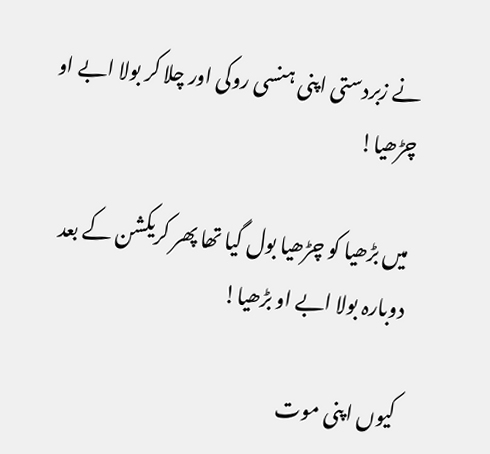نے زبردستی اپنی ہنسی روکی اور چلا کر بولا ابے او چڑھیا!

میں بڑھیا کو چڑھیا بول گیا تھا پھر کریکشن کے بعد دوبارہ بولا ابے او بڑھیا!

کیوں اپنی موت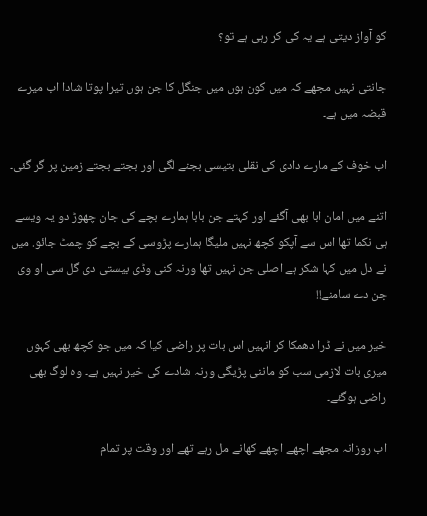کو آواز دیتی ہے یہ کی کر رہی ہے تو؟

جانتی نہیں مجھے کہ میں کون ہوں میں جنگل کا جن ہوں تیرا پوتا شادا اب میرے قبضہ میں ہے۔

اب خوف کے مارے دادی کی نقلی بتیسی بجنے لگی اور بجتے بجتے زمین پر گر گئی۔

اتنے میں امان ابا بھی آگئے اور کہتے جن بابا ہمارے بچے کی جان چھوڑ دو یہ ویسے ہی نکما تھا اس سے آپکو کچھ نہیں ملیگا ہمارے پڑوسی کے بچے کو چمٹ جائو. میں نے دل میں کہا شکر ہے اصلی جن نہیں تھا ورنہ کنی وڈی بیستی دی گل سی او وی جن دے سامنے!!

خیر میں نے ڈرا دھمکا کر انہیں اس بات پر راضی کیا کہ میں جو کچھ بھی کہوں میری بات لازمی سب کو ماننی پڑیگی ورنہ شادے کی خیر نہیں ہے۔ وہ لوگ بھی راضی ہوگئے۔

اب روزانہ مجھے اچھے اچھے کھانے مل رہے تھے اور وقت پر تمام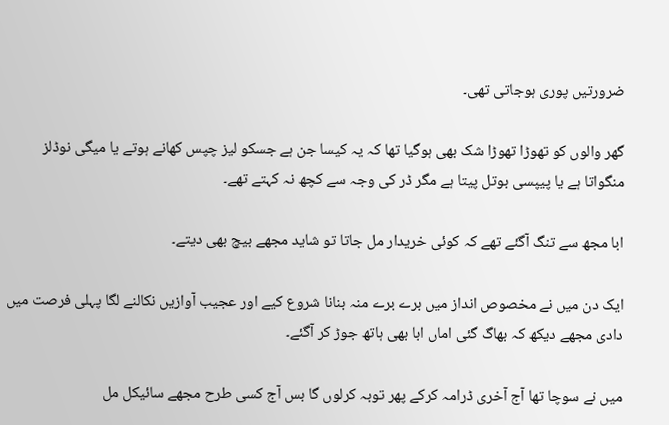ضرورتیں پوری ہوجاتی تھی۔

گھر والوں کو تھوڑا تھوڑا شک بھی ہوگیا تھا کہ یہ کیسا جن ہے جسکو لیز چپس کھانے ہوتے یا میگی نوڈلز منگواتا ہے یا پیپسی بوتل پیتا ہے مگر ڈر کی وجہ سے کچھ نہ کہتے تھے۔

ابا مجھ سے تنگ آگئے تھے کہ کوئی خریدار مل جاتا تو شاید مجھے بیچ بھی دیتے۔

ایک دن میں نے مخصوص انداز میں برے برے منہ بنانا شروع کیے اور عجیب آوازیں نکالنے لگا پہلی فرصت میں دادی مجھے دیکھ کہ بھاگ گئی اماں ابا بھی ہاتھ جوڑ کر آگئے۔

میں نے سوچا تھا آج آخری ڈرامہ کرکے پھر توبہ کرلوں گا بس آج کسی طرح مجھے سائیکل مل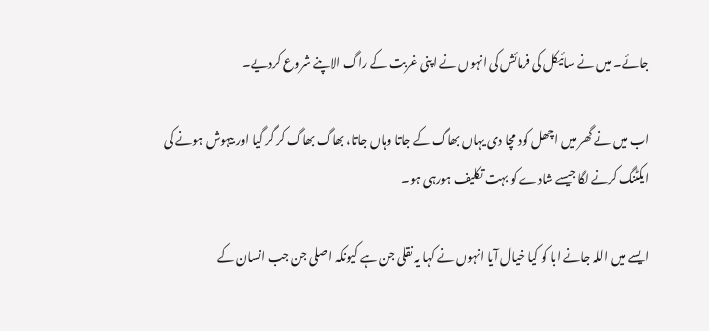جائے۔ میں نے سائیکل کی فرمائش کی انہوں نے اپنی غربت کے راگ الاپنے شروع کردیے۔

اب میں نے گھر میں اچھل کود مچا دی یہاں بھاگ کے جاتا وہاں جاتا، بھاگ بھاگ کر گر گیا اور بیہوش ہونے کی ایکٹنگ کرنے لگا جیسے شادے کو بہت تکلیف ہورہی ہو۔

ایسے میں اللہ جانے ابا کو کیا خیال آیا انہوں نے کہا یہ نقلی جن ہے کیونکہ اصلی جن جب انسان کے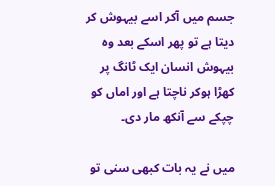جسم میں آکر اسے بیہوش کر دیتا ہے تو پھر اسکے بعد وہ بیہوش انسان ایک ٹانگ پر کھڑا ہوکر ناچتا ہے اور اماں کو چپکے سے آنکھ مار دی۔

میں نے یہ بات کبھی سنی تو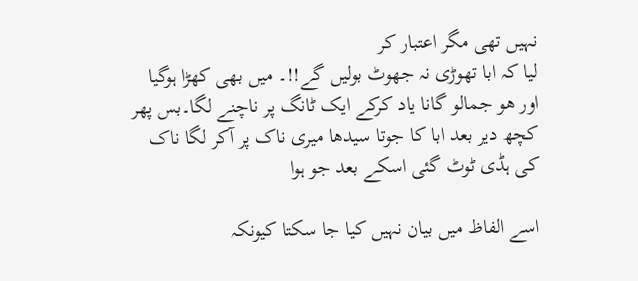نہیں تھی مگر اعتبار کر
لیا کہ ابا تھوڑی نہ جھوٹ بولیں گے!!۔ میں بھی کھڑا ہوگیا اور ھو جمالو گانا یاد کرکے ایک ٹانگ پر ناچنے لگا۔بس پھر کچھ دیر بعد ابا کا جوتا سیدھا میری ناک پر آکر لگا ناک کی ہڈی ٹوٹ گئی اسکے بعد جو ہوا

اسے الفاظ میں بیان نہیں کیا جا سکتا کیونکہ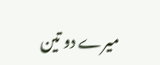میرے دو تین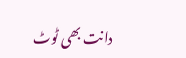دانت بھی ٹوٹ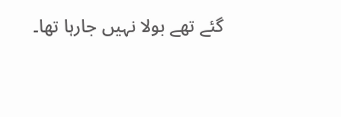گئے تھے بولا نہیں جارہا تھا۔